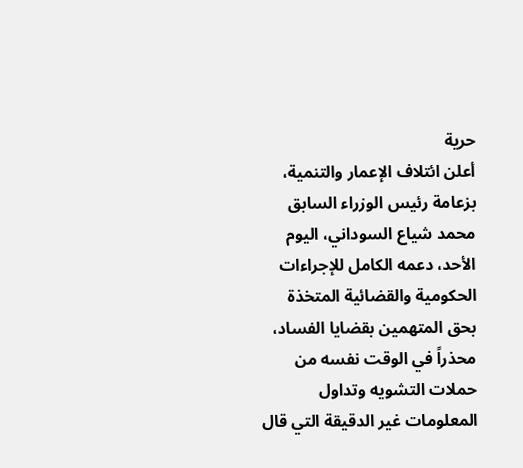حرية
أعلن ائتلاف الإعمار والتنمية، بزعامة رئيس الوزراء السابق محمد شياع السوداني، اليوم الأحد، دعمه الكامل للإجراءات الحكومية والقضائية المتخذة بحق المتهمين بقضايا الفساد، محذراً في الوقت نفسه من حملات التشويه وتداول المعلومات غير الدقيقة التي قال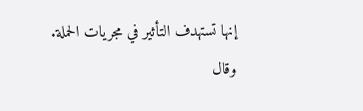إنها تستهدف التأثير في مجريات الحملة.
وقال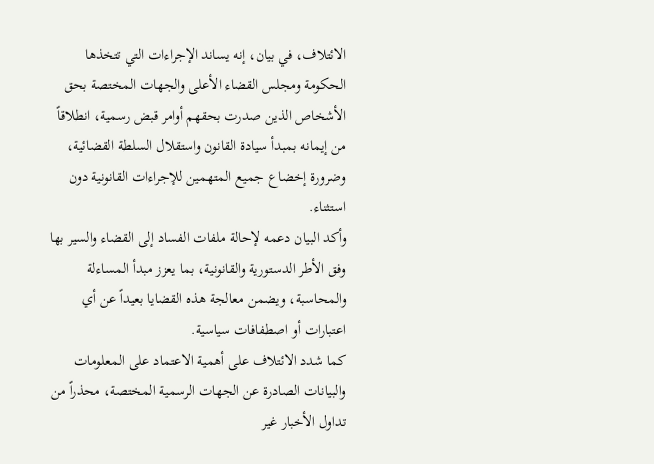الائتلاف، في بيان، إنه يساند الإجراءات التي تتخذها الحكومة ومجلس القضاء الأعلى والجهات المختصة بحق الأشخاص الذين صدرت بحقهم أوامر قبض رسمية، انطلاقاً من إيمانه بمبدأ سيادة القانون واستقلال السلطة القضائية، وضرورة إخضاع جميع المتهمين للإجراءات القانونية دون استثناء.
وأكد البيان دعمه لإحالة ملفات الفساد إلى القضاء والسير بها وفق الأطر الدستورية والقانونية، بما يعزز مبدأ المساءلة والمحاسبة، ويضمن معالجة هذه القضايا بعيداً عن أي اعتبارات أو اصطفافات سياسية.
كما شدد الائتلاف على أهمية الاعتماد على المعلومات والبيانات الصادرة عن الجهات الرسمية المختصة، محذراً من تداول الأخبار غير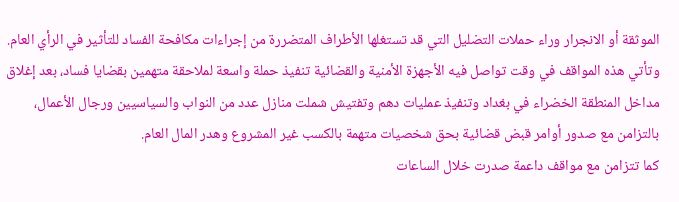الموثقة أو الانجرار وراء حملات التضليل التي قد تستغلها الأطراف المتضررة من إجراءات مكافحة الفساد للتأثير في الرأي العام.
وتأتي هذه المواقف في وقت تواصل فيه الأجهزة الأمنية والقضائية تنفيذ حملة واسعة لملاحقة متهمين بقضايا فساد، بعد إغلاق مداخل المنطقة الخضراء في بغداد وتنفيذ عمليات دهم وتفتيش شملت منازل عدد من النواب والسياسيين ورجال الأعمال، بالتزامن مع صدور أوامر قبض قضائية بحق شخصيات متهمة بالكسب غير المشروع وهدر المال العام.
كما تتزامن مع مواقف داعمة صدرت خلال الساعات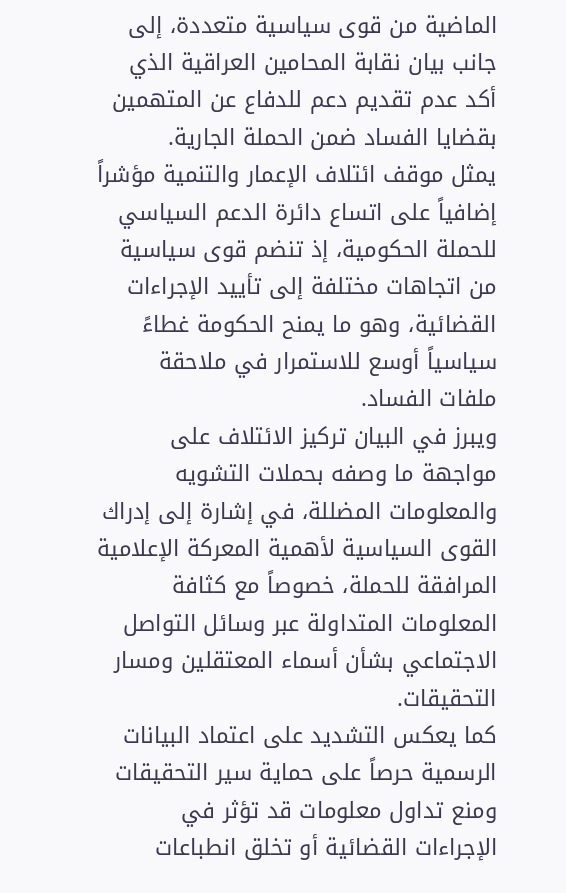الماضية من قوى سياسية متعددة، إلى جانب بيان نقابة المحامين العراقية الذي أكد عدم تقديم دعم للدفاع عن المتهمين بقضايا الفساد ضمن الحملة الجارية.
يمثل موقف ائتلاف الإعمار والتنمية مؤشراً إضافياً على اتساع دائرة الدعم السياسي للحملة الحكومية، إذ تنضم قوى سياسية من اتجاهات مختلفة إلى تأييد الإجراءات القضائية، وهو ما يمنح الحكومة غطاءً سياسياً أوسع للاستمرار في ملاحقة ملفات الفساد.
ويبرز في البيان تركيز الائتلاف على مواجهة ما وصفه بحملات التشويه والمعلومات المضللة، في إشارة إلى إدراك القوى السياسية لأهمية المعركة الإعلامية المرافقة للحملة، خصوصاً مع كثافة المعلومات المتداولة عبر وسائل التواصل الاجتماعي بشأن أسماء المعتقلين ومسار التحقيقات.
كما يعكس التشديد على اعتماد البيانات الرسمية حرصاً على حماية سير التحقيقات ومنع تداول معلومات قد تؤثر في الإجراءات القضائية أو تخلق انطباعات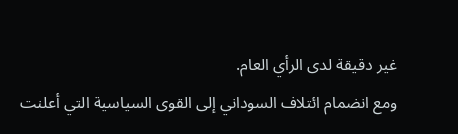غير دقيقة لدى الرأي العام.
ومع انضمام ائتلاف السوداني إلى القوى السياسية التي أعلنت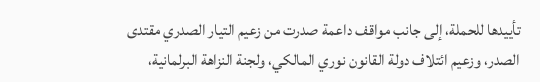تأييدها للحملة، إلى جانب مواقف داعمة صدرت من زعيم التيار الصدري مقتدى الصدر، وزعيم ائتلاف دولة القانون نوري المالكي، ولجنة النزاهة البرلمانية،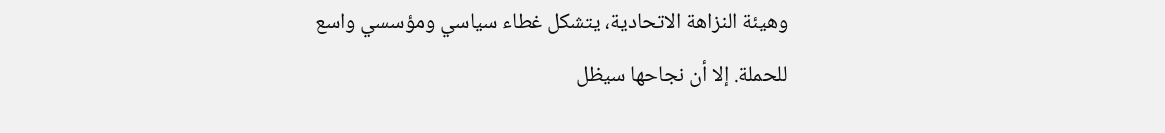وهيئة النزاهة الاتحادية، يتشكل غطاء سياسي ومؤسسي واسع للحملة. إلا أن نجاحها سيظل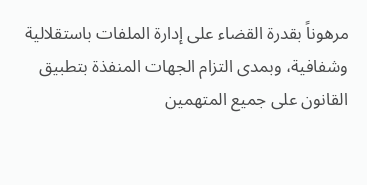مرهوناً بقدرة القضاء على إدارة الملفات باستقلالية وشفافية، وبمدى التزام الجهات المنفذة بتطبيق القانون على جميع المتهمين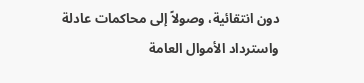دون انتقائية، وصولاً إلى محاكمات عادلة واسترداد الأموال العامة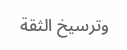وترسيخ الثقة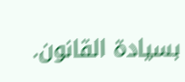بسيادة القانون.